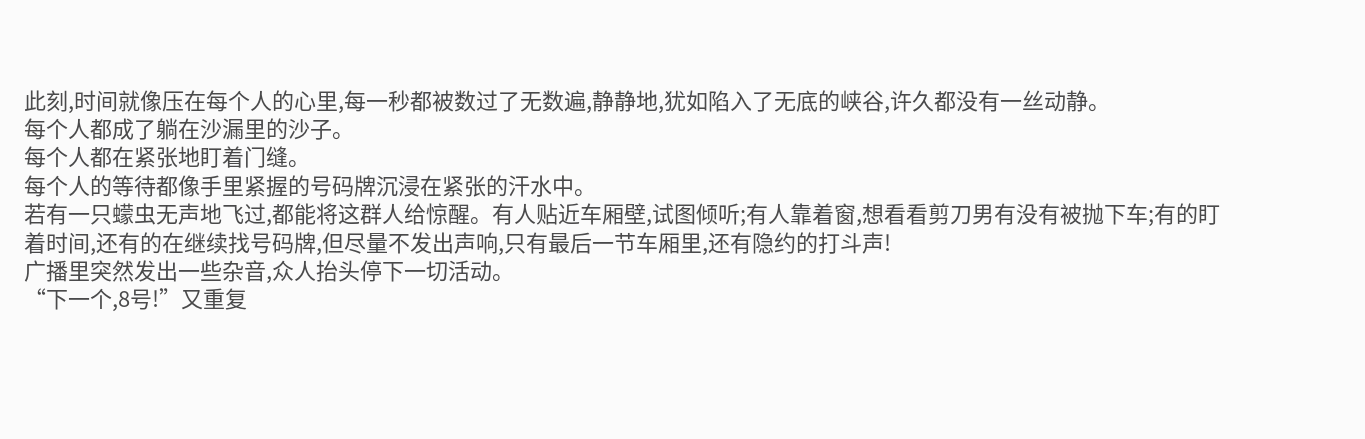此刻,时间就像压在每个人的心里,每一秒都被数过了无数遍,静静地,犹如陷入了无底的峡谷,许久都没有一丝动静。
每个人都成了躺在沙漏里的沙子。
每个人都在紧张地盯着门缝。
每个人的等待都像手里紧握的号码牌沉浸在紧张的汗水中。
若有一只蠓虫无声地飞过,都能将这群人给惊醒。有人贴近车厢壁,试图倾听;有人靠着窗,想看看剪刀男有没有被抛下车;有的盯着时间,还有的在继续找号码牌,但尽量不发出声响,只有最后一节车厢里,还有隐约的打斗声!
广播里突然发出一些杂音,众人抬头停下一切活动。
“下一个,8号!”又重复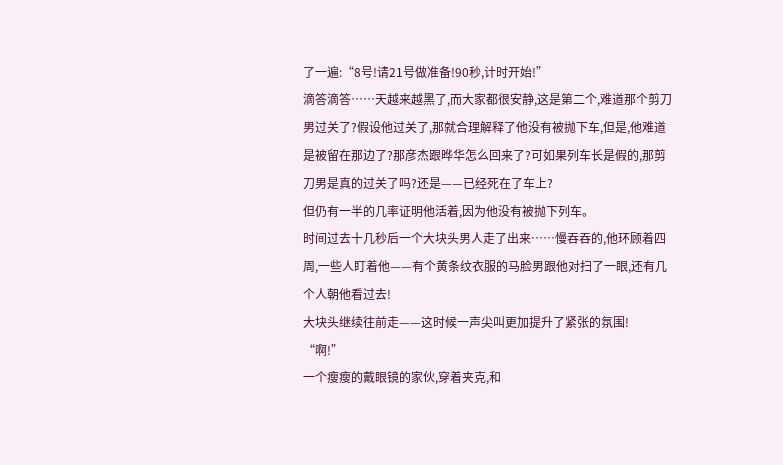了一遍:“8号!请21号做准备!90秒,计时开始!”
滴答滴答……天越来越黑了,而大家都很安静,这是第二个,难道那个剪刀男过关了?假设他过关了,那就合理解释了他没有被抛下车,但是,他难道是被留在那边了?那彦杰跟晔华怎么回来了?可如果列车长是假的,那剪刀男是真的过关了吗?还是——已经死在了车上?
但仍有一半的几率证明他活着,因为他没有被抛下列车。
时间过去十几秒后一个大块头男人走了出来……慢吞吞的,他环顾着四周,一些人盯着他——有个黄条纹衣服的马脸男跟他对扫了一眼,还有几个人朝他看过去!
大块头继续往前走——这时候一声尖叫更加提升了紧张的氛围!
“啊!”
一个瘦瘦的戴眼镜的家伙,穿着夹克,和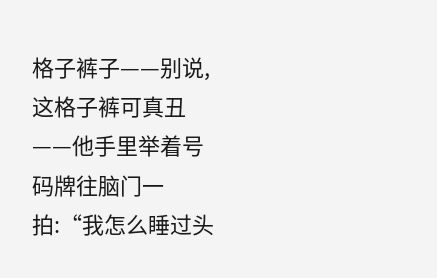格子裤子——别说,这格子裤可真丑——他手里举着号码牌往脑门一拍:“我怎么睡过头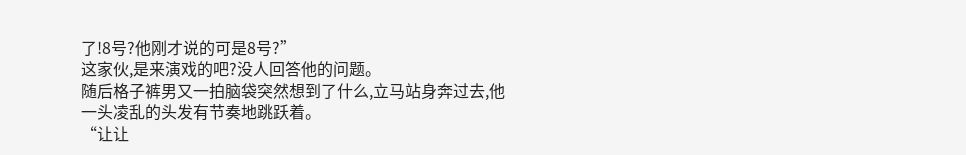了!8号?他刚才说的可是8号?”
这家伙,是来演戏的吧?没人回答他的问题。
随后格子裤男又一拍脑袋突然想到了什么,立马站身奔过去,他一头凌乱的头发有节奏地跳跃着。
“让让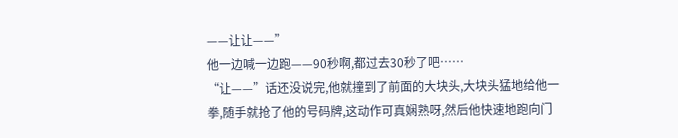——让让——”
他一边喊一边跑——90秒啊,都过去30秒了吧……
“让——”话还没说完,他就撞到了前面的大块头,大块头猛地给他一拳,随手就抢了他的号码牌,这动作可真娴熟呀,然后他快速地跑向门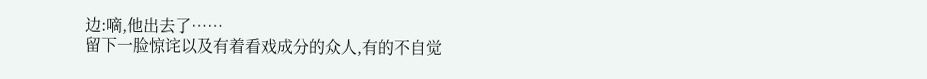边:嘀,他出去了……
留下一脸惊诧以及有着看戏成分的众人,有的不自觉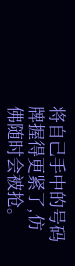将自己手中的号码牌握得更紧了,仿佛随时会被抢。